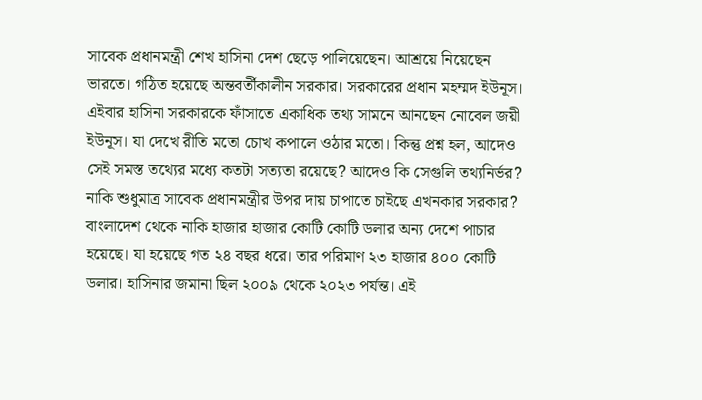সাবেক প্রধানমন্ত্রী শেখ হাসিনা দেশ ছেড়ে পালিয়েছেন। আশ্রয়ে নিয়েছেন ভারতে। গঠিত হয়েছে অন্তবর্তীকালীন সরকার। সরকারের প্রধান মহম্মদ ইউনূস। এইবার হাসিনা সরকারকে ফাঁসাতে একাধিক তথ্য সামনে আনছেন নোবেল জয়ী ইউনূস। যা দেখে রীতি মতো চোখ কপালে ওঠার মতো। কিন্তু প্রশ্ন হল, আদেও সেই সমস্ত তথ্যের মধ্যে কতটা সত্যতা রয়েছে? আদেও কি সেগুলি তথ্যনির্ভর? নাকি শুধুমাত্র সাবেক প্রধানমন্ত্রীর উপর দায় চাপাতে চাইছে এখনকার সরকার?
বাংলাদেশ থেকে নাকি হাজার হাজার কোটি কোটি ডলার অন্য দেশে পাচার হয়েছে। যা হয়েছে গত ২৪ বছর ধরে। তার পরিমাণ ২৩ হাজার ৪০০ কোটি ডলার। হাসিনার জমানা ছিল ২০০৯ থেকে ২০২৩ পর্যন্ত। এই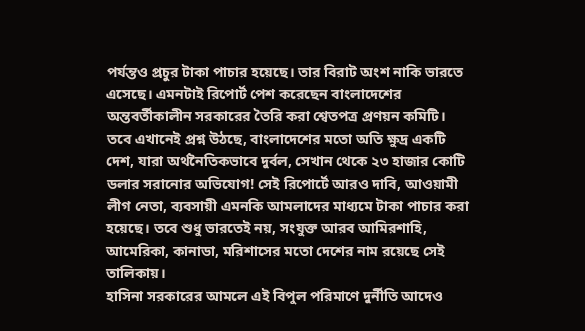পর্যন্তও প্রচুর টাকা পাচার হয়েছে। তার বিরাট অংশ নাকি ভারতে এসেছে। এমনটাই রিপোর্ট পেশ করেছেন বাংলাদেশের অন্তবর্তীকালীন সরকারের তৈরি করা শ্বেতপত্র প্রণয়ন কমিটি।
তবে এখানেই প্রশ্ন উঠছে, বাংলাদেশের মতো অতি ক্ষুদ্র একটি দেশ, যারা অর্থনৈতিকভাবে দুর্বল, সেখান থেকে ২৩ হাজার কোটি ডলার সরানোর অভিযোগ! সেই রিপোর্টে আরও দাবি, আওয়ামী লীগ নেতা, ব্যবসায়ী এমনকি আমলাদের মাধ্যমে টাকা পাচার করা হয়েছে। তবে শুধু ভারতেই নয়, সংযুক্ত আরব আমিরশাহি, আমেরিকা, কানাডা, মরিশাসের মতো দেশের নাম রয়েছে সেই তালিকায়।
হাসিনা সরকারের আমলে এই বিপুল পরিমাণে দুর্নীতি আদেও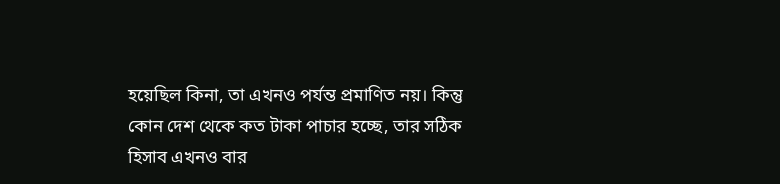হয়েছিল কিনা, তা এখনও পর্যন্ত প্রমাণিত নয়। কিন্তু কোন দেশ থেকে কত টাকা পাচার হচ্ছে, তার সঠিক হিসাব এখনও বার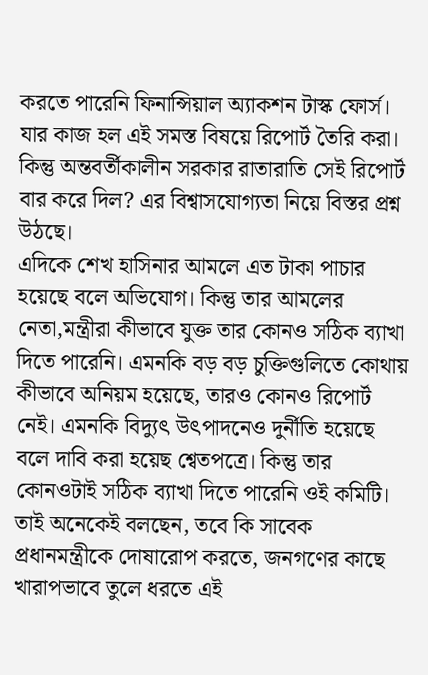করতে পারেনি ফিনান্সিয়াল অ্যাকশন টাস্ক ফোর্স। যার কাজ হল এই সমস্ত বিষয়ে রিপোর্ট তৈরি করা। কিন্তু অন্তবর্তীকালীন সরকার রাতারাতি সেই রিপোর্ট বার করে দিল? এর বিশ্বাসযোগ্যতা নিয়ে বিস্তর প্রশ্ন উঠছে।
এদিকে শেখ হাসিনার আমলে এত টাকা পাচার হয়েছে বলে অভিযোগ। কিন্তু তার আমলের নেতা,মন্ত্রীরা কীভাবে যুক্ত তার কোনও সঠিক ব্যাখা দিতে পারেনি। এমনকি বড় বড় চুক্তিগুলিতে কোথায় কীভাবে অনিয়ম হয়েছে, তারও কোনও রিপোর্ট নেই। এমনকি বিদ্যুৎ উৎপাদনেও দুর্নীতি হয়েছে বলে দাবি করা হয়েছ শ্বেতপত্রে। কিন্তু তার কোনওটাই সঠিক ব্যাখা দিতে পারেনি ওই কমিটি। তাই অনেকেই বলছেন, তবে কি সাবেক প্রধানমন্ত্রীকে দোষারোপ করতে, জনগণের কাছে খারাপভাবে তুলে ধরতে এই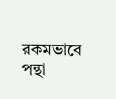রকমভাবে পন্থা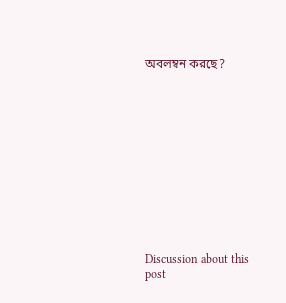অবলম্বন করছে?












Discussion about this post